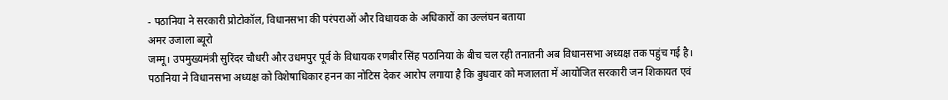- पठानिया ने सरकारी प्रोटोकॉल, विधानसभा की परंपराओं और विधायक के अधिकारों का उल्लंघन बताया
अमर उजाला ब्यूरो
जम्मू। उपमुख्यमंत्री सुरिंदर चौधरी और उधमपुर पूर्व के विधायक रणबीर सिंह पठानिया के बीच चल रही तनातनी अब विधानसभा अध्यक्ष तक पहुंच गई है। पठानिया ने विधानसभा अध्यक्ष को विशेषाधिकार हनन का नोटिस देकर आरोप लगाया है कि बुधवार को मजालता में आयोजित सरकारी जन शिकायत एवं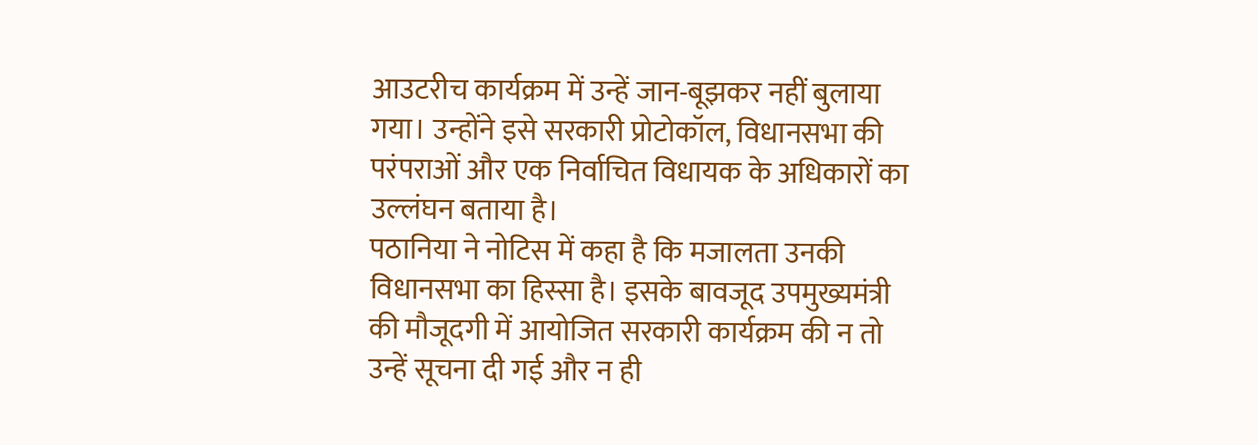आउटरीच कार्यक्रम में उन्हें जान-बूझकर नहीं बुलाया गया। उन्होंने इसे सरकारी प्रोटोकॉल, विधानसभा की परंपराओं और एक निर्वाचित विधायक के अधिकारों का उल्लंघन बताया है।
पठानिया ने नोटिस में कहा है कि मजालता उनकी विधानसभा का हिस्सा है। इसके बावजूद उपमुख्यमंत्री की मौजूदगी में आयोजित सरकारी कार्यक्रम की न तो उन्हें सूचना दी गई और न ही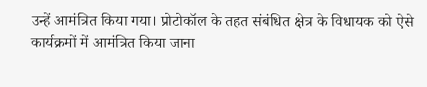उन्हें आमंत्रित किया गया। प्रोटोकॉल के तहत संबंधित क्षेत्र के विधायक को ऐसे कार्यक्रमों में आमंत्रित किया जाना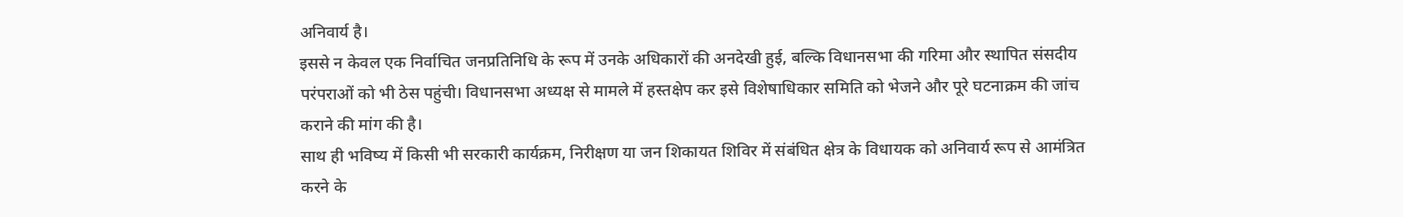अनिवार्य है।
इससे न केवल एक निर्वाचित जनप्रतिनिधि के रूप में उनके अधिकारों की अनदेखी हुई, बल्कि विधानसभा की गरिमा और स्थापित संसदीय परंपराओं को भी ठेस पहुंची। विधानसभा अध्यक्ष से मामले में हस्तक्षेप कर इसे विशेषाधिकार समिति को भेजने और पूरे घटनाक्रम की जांच कराने की मांग की है।
साथ ही भविष्य में किसी भी सरकारी कार्यक्रम, निरीक्षण या जन शिकायत शिविर में संबंधित क्षेत्र के विधायक को अनिवार्य रूप से आमंत्रित करने के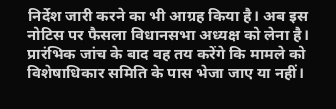निर्देश जारी करने का भी आग्रह किया है। अब इस नोटिस पर फैसला विधानसभा अध्यक्ष को लेना है। प्रारंभिक जांच के बाद वह तय करेंगे कि मामले को विशेषाधिकार समिति के पास भेजा जाए या नहीं।